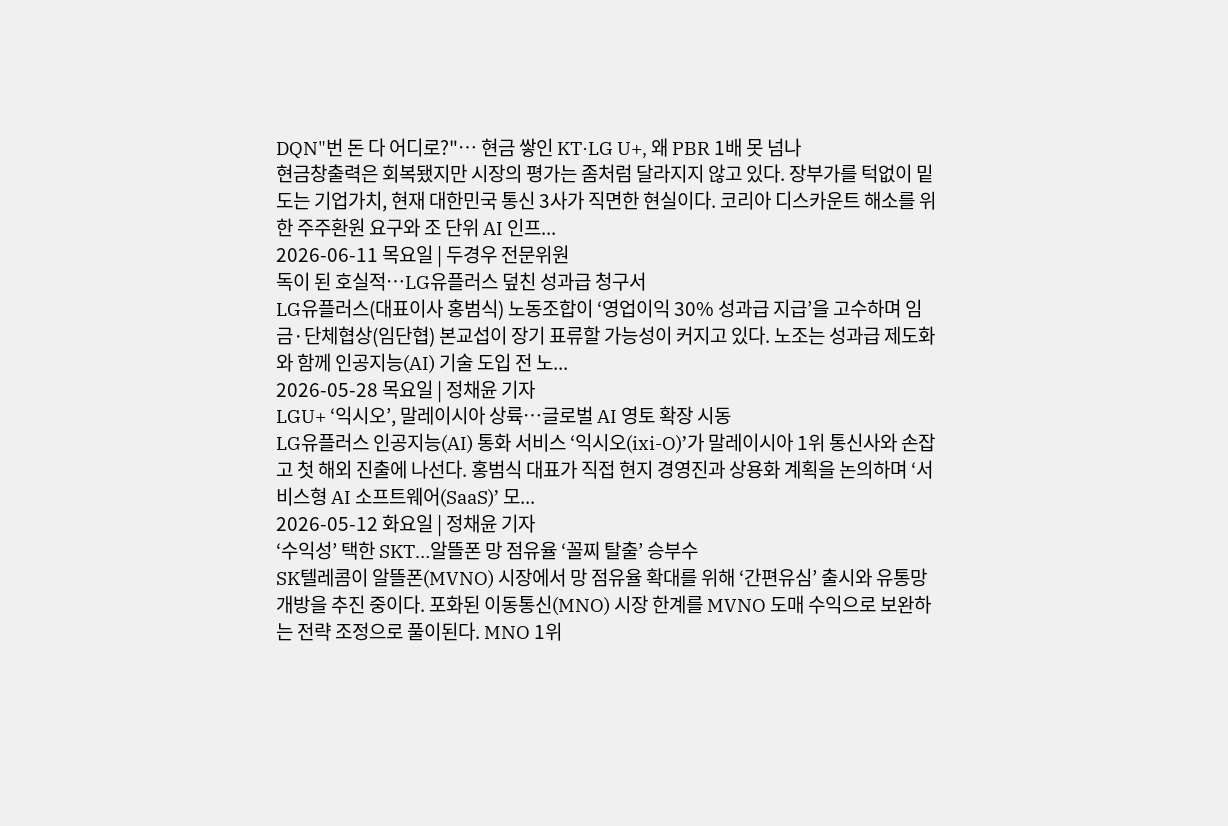DQN"번 돈 다 어디로?"… 현금 쌓인 KT·LG U+, 왜 PBR 1배 못 넘나
현금창출력은 회복됐지만 시장의 평가는 좀처럼 달라지지 않고 있다. 장부가를 턱없이 밑도는 기업가치, 현재 대한민국 통신 3사가 직면한 현실이다. 코리아 디스카운트 해소를 위한 주주환원 요구와 조 단위 AI 인프...
2026-06-11 목요일 | 두경우 전문위원
독이 된 호실적…LG유플러스 덮친 성과급 청구서
LG유플러스(대표이사 홍범식) 노동조합이 ‘영업이익 30% 성과급 지급’을 고수하며 임금·단체협상(임단협) 본교섭이 장기 표류할 가능성이 커지고 있다. 노조는 성과급 제도화와 함께 인공지능(AI) 기술 도입 전 노...
2026-05-28 목요일 | 정채윤 기자
LGU+ ‘익시오’, 말레이시아 상륙…글로벌 AI 영토 확장 시동
LG유플러스 인공지능(AI) 통화 서비스 ‘익시오(ixi-O)’가 말레이시아 1위 통신사와 손잡고 첫 해외 진출에 나선다. 홍범식 대표가 직접 현지 경영진과 상용화 계획을 논의하며 ‘서비스형 AI 소프트웨어(SaaS)’ 모...
2026-05-12 화요일 | 정채윤 기자
‘수익성’ 택한 SKT…알뜰폰 망 점유율 ‘꼴찌 탈출’ 승부수
SK텔레콤이 알뜰폰(MVNO) 시장에서 망 점유율 확대를 위해 ‘간편유심’ 출시와 유통망 개방을 추진 중이다. 포화된 이동통신(MNO) 시장 한계를 MVNO 도매 수익으로 보완하는 전략 조정으로 풀이된다. MNO 1위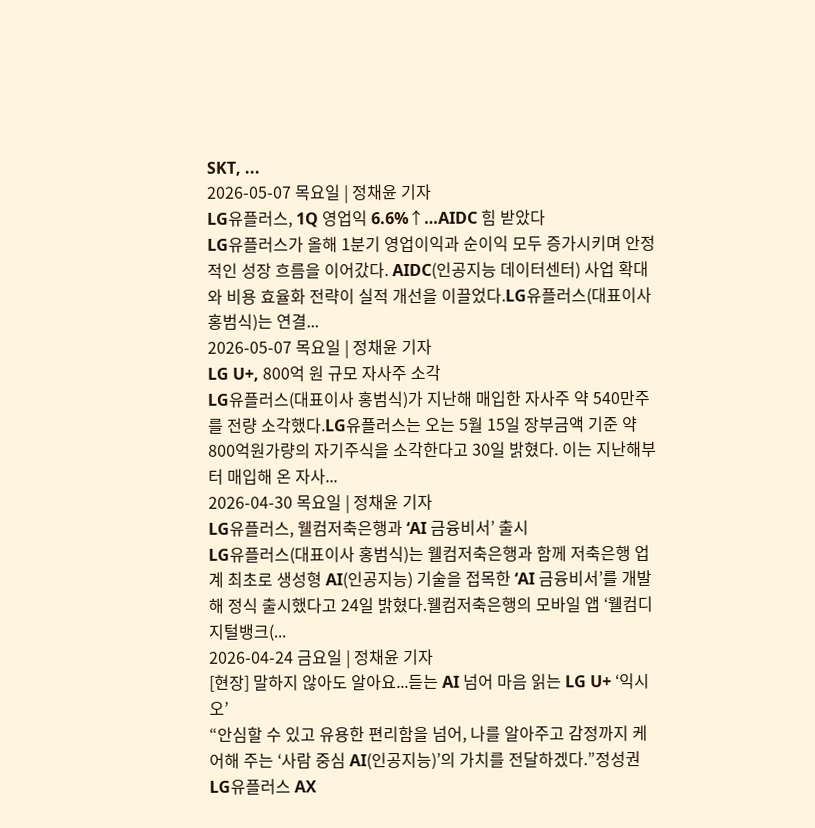SKT, ...
2026-05-07 목요일 | 정채윤 기자
LG유플러스, 1Q 영업익 6.6%↑…AIDC 힘 받았다
LG유플러스가 올해 1분기 영업이익과 순이익 모두 증가시키며 안정적인 성장 흐름을 이어갔다. AIDC(인공지능 데이터센터) 사업 확대와 비용 효율화 전략이 실적 개선을 이끌었다.LG유플러스(대표이사 홍범식)는 연결...
2026-05-07 목요일 | 정채윤 기자
LG U+, 800억 원 규모 자사주 소각
LG유플러스(대표이사 홍범식)가 지난해 매입한 자사주 약 540만주를 전량 소각했다.LG유플러스는 오는 5월 15일 장부금액 기준 약 800억원가량의 자기주식을 소각한다고 30일 밝혔다. 이는 지난해부터 매입해 온 자사...
2026-04-30 목요일 | 정채윤 기자
LG유플러스, 웰컴저축은행과 ‘AI 금융비서’ 출시
LG유플러스(대표이사 홍범식)는 웰컴저축은행과 함께 저축은행 업계 최초로 생성형 AI(인공지능) 기술을 접목한 ‘AI 금융비서’를 개발해 정식 출시했다고 24일 밝혔다.웰컴저축은행의 모바일 앱 ‘웰컴디지털뱅크(...
2026-04-24 금요일 | 정채윤 기자
[현장] 말하지 않아도 알아요...듣는 AI 넘어 마음 읽는 LG U+ ‘익시오’
“안심할 수 있고 유용한 편리함을 넘어, 나를 알아주고 감정까지 케어해 주는 ‘사람 중심 AI(인공지능)’의 가치를 전달하겠다.”정성권 LG유플러스 AX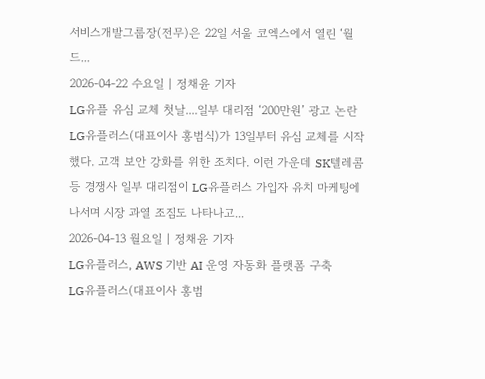서비스개발그룹장(전무)은 22일 서울 코엑스에서 열린 ‘월드...
2026-04-22 수요일 | 정채윤 기자
LG유플 유심 교체 첫날....일부 대리점 ‘200만원’ 광고 논란
LG유플러스(대표이사 홍범식)가 13일부터 유심 교체를 시작했다. 고객 보안 강화를 위한 조치다. 이런 가운데 SK텔레콤 등 경쟁사 일부 대리점이 LG유플러스 가입자 유치 마케팅에 나서며 시장 과열 조짐도 나타나고...
2026-04-13 월요일 | 정채윤 기자
LG유플러스, AWS 기반 AI 운영 자동화 플랫폼 구축
LG유플러스(대표이사 홍범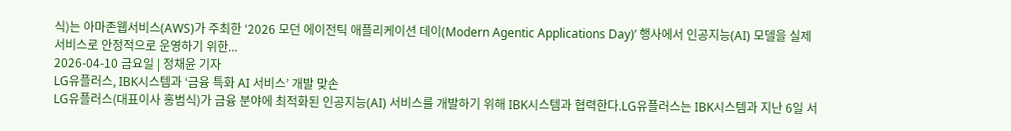식)는 아마존웹서비스(AWS)가 주최한 ‘2026 모던 에이전틱 애플리케이션 데이(Modern Agentic Applications Day)’ 행사에서 인공지능(AI) 모델을 실제 서비스로 안정적으로 운영하기 위한...
2026-04-10 금요일 | 정채윤 기자
LG유플러스, IBK시스템과 ‘금융 특화 AI 서비스’ 개발 맞손
LG유플러스(대표이사 홍범식)가 금융 분야에 최적화된 인공지능(AI) 서비스를 개발하기 위해 IBK시스템과 협력한다.LG유플러스는 IBK시스템과 지난 6일 서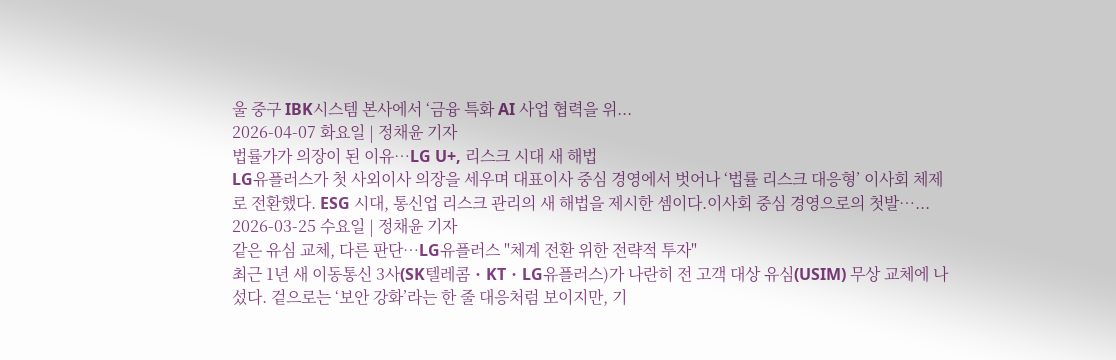울 중구 IBK시스템 본사에서 ‘금융 특화 AI 사업 협력을 위...
2026-04-07 화요일 | 정채윤 기자
법률가가 의장이 된 이유…LG U+, 리스크 시대 새 해법
LG유플러스가 첫 사외이사 의장을 세우며 대표이사 중심 경영에서 벗어나 ‘법률 리스크 대응형’ 이사회 체제로 전환했다. ESG 시대, 통신업 리스크 관리의 새 해법을 제시한 셈이다.이사회 중심 경영으로의 첫발…...
2026-03-25 수요일 | 정채윤 기자
같은 유심 교체, 다른 판단…LG유플러스 "체계 전환 위한 전략적 투자"
최근 1년 새 이동통신 3사(SK텔레콤・KT・LG유플러스)가 나란히 전 고객 대상 유심(USIM) 무상 교체에 나섰다. 겉으로는 ‘보안 강화’라는 한 줄 대응처럼 보이지만, 기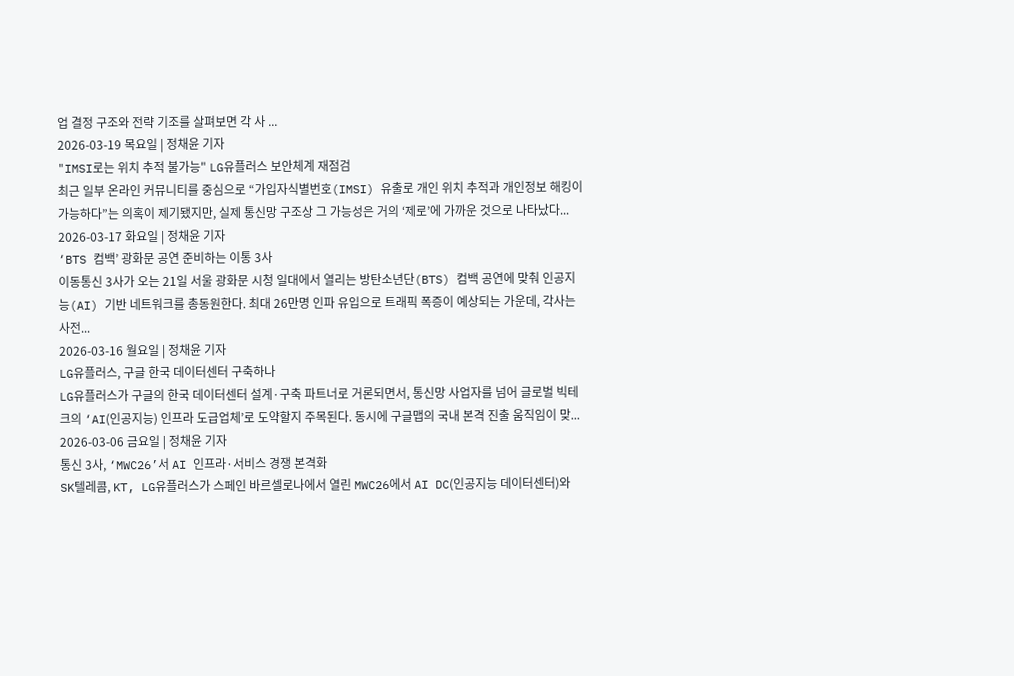업 결정 구조와 전략 기조를 살펴보면 각 사 ...
2026-03-19 목요일 | 정채윤 기자
"IMSI로는 위치 추적 불가능" LG유플러스 보안체계 재점검
최근 일부 온라인 커뮤니티를 중심으로 “가입자식별번호(IMSI) 유출로 개인 위치 추적과 개인정보 해킹이 가능하다”는 의혹이 제기됐지만, 실제 통신망 구조상 그 가능성은 거의 ‘제로’에 가까운 것으로 나타났다...
2026-03-17 화요일 | 정채윤 기자
‘BTS 컴백’ 광화문 공연 준비하는 이통 3사
이동통신 3사가 오는 21일 서울 광화문 시청 일대에서 열리는 방탄소년단(BTS) 컴백 공연에 맞춰 인공지능(AI) 기반 네트워크를 총동원한다. 최대 26만명 인파 유입으로 트래픽 폭증이 예상되는 가운데, 각사는 사전...
2026-03-16 월요일 | 정채윤 기자
LG유플러스, 구글 한국 데이터센터 구축하나
LG유플러스가 구글의 한국 데이터센터 설계·구축 파트너로 거론되면서, 통신망 사업자를 넘어 글로벌 빅테크의 ‘AI(인공지능) 인프라 도급업체’로 도약할지 주목된다. 동시에 구글맵의 국내 본격 진출 움직임이 맞...
2026-03-06 금요일 | 정채윤 기자
통신 3사, ‘MWC26’서 AI 인프라·서비스 경쟁 본격화
SK텔레콤, KT, LG유플러스가 스페인 바르셀로나에서 열린 MWC26에서 AI DC(인공지능 데이터센터)와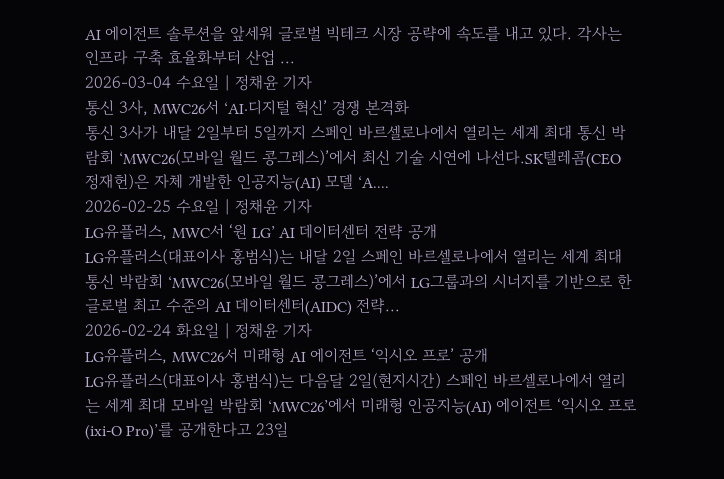AI 에이전트 솔루션을 앞세워 글로벌 빅테크 시장 공략에 속도를 내고 있다. 각사는 인프라 구축 효율화부터 산업 ...
2026-03-04 수요일 | 정채윤 기자
통신 3사, MWC26서 ‘AI·디지털 혁신’ 경쟁 본격화
통신 3사가 내달 2일부터 5일까지 스페인 바르셀로나에서 열리는 세계 최대 통신 박람회 ‘MWC26(모바일 월드 콩그레스)’에서 최신 기술 시연에 나선다.SK텔레콤(CEO 정재헌)은 자체 개발한 인공지능(AI) 모델 ‘A....
2026-02-25 수요일 | 정채윤 기자
LG유플러스, MWC서 ‘원 LG’ AI 데이터센터 전략 공개
LG유플러스(대표이사 홍범식)는 내달 2일 스페인 바르셀로나에서 열리는 세계 최대 통신 박람회 ‘MWC26(모바일 월드 콩그레스)’에서 LG그룹과의 시너지를 기반으로 한 글로벌 최고 수준의 AI 데이터센터(AIDC) 전략...
2026-02-24 화요일 | 정채윤 기자
LG유플러스, MWC26서 미래형 AI 에이전트 ‘익시오 프로’ 공개
LG유플러스(대표이사 홍범식)는 다음달 2일(현지시간) 스페인 바르셀로나에서 열리는 세계 최대 모바일 박람회 ‘MWC26’에서 미래형 인공지능(AI) 에이전트 ‘익시오 프로(ixi-O Pro)’를 공개한다고 23일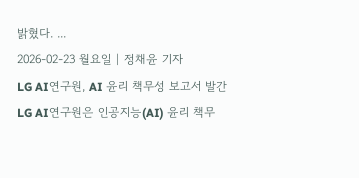밝혔다. ...
2026-02-23 월요일 | 정채윤 기자
LG AI연구원, AI 윤리 책무성 보고서 발간
LG AI연구원은 인공지능(AI) 윤리 책무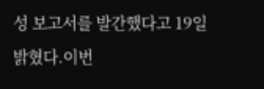성 보고서를 발간했다고 19일 밝혔다.이번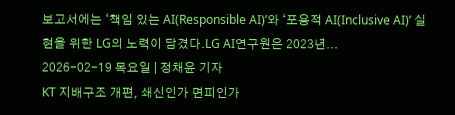보고서에는 ‘책임 있는 AI(Responsible AI)’와 ‘포용적 AI(Inclusive AI)’ 실현을 위한 LG의 노력이 담겼다.LG AI연구원은 2023년...
2026-02-19 목요일 | 정채윤 기자
KT 지배구조 개편, 쇄신인가 면피인가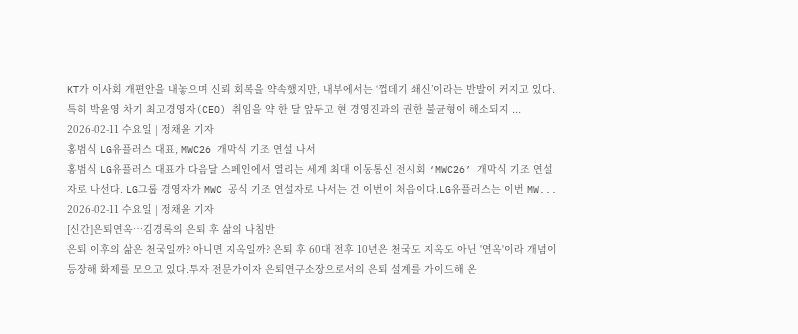KT가 이사회 개편안을 내놓으며 신뢰 회복을 약속했지만, 내부에서는 ‘껍데기 쇄신’이라는 반발이 커지고 있다. 특히 박윤영 차기 최고경영자(CEO) 취임을 약 한 달 앞두고 현 경영진과의 권한 불균형이 해소되지 ...
2026-02-11 수요일 | 정채윤 기자
홍범식 LG유플러스 대표, MWC26 개막식 기조 연설 나서
홍범식 LG유플러스 대표가 다음달 스페인에서 열리는 세계 최대 이동통신 전시회 ‘MWC26’ 개막식 기조 연설자로 나선다. LG그룹 경영자가 MWC 공식 기조 연설자로 나서는 건 이번이 처음이다.LG유플러스는 이번 MW...
2026-02-11 수요일 | 정채윤 기자
[신간]은퇴연옥…김경록의 은퇴 후 삶의 나침반
은퇴 이후의 삶은 천국일까? 아니면 지옥일까? 은퇴 후 60대 전후 10년은 천국도 지옥도 아닌 '연옥'이라 개념이 등장해 화제를 모으고 있다.투자 전문가이자 은퇴연구소장으로서의 은퇴 설계를 가이드해 온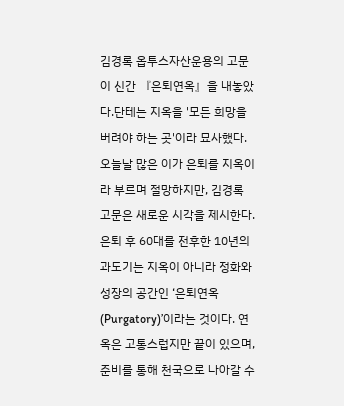김경록 옵투스자산운용의 고문이 신간 『은퇴연옥』을 내놓았다.단테는 지옥을 '모든 희망을 버려야 하는 곳'이라 묘사했다. 오늘날 많은 이가 은퇴를 지옥이라 부르며 절망하지만, 김경록 고문은 새로운 시각을 제시한다. 은퇴 후 60대를 전후한 10년의 과도기는 지옥이 아니라 정화와 성장의 공간인 ‘은퇴연옥(Purgatory)’이라는 것이다. 연옥은 고통스럽지만 끝이 있으며, 준비를 통해 천국으로 나아갈 수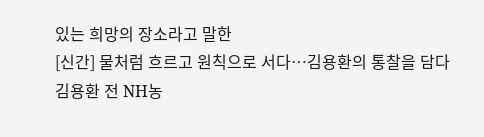있는 희망의 장소라고 말한
[신간] 물처럼 흐르고 원칙으로 서다…김용환의 통찰을 담다
김용환 전 NH농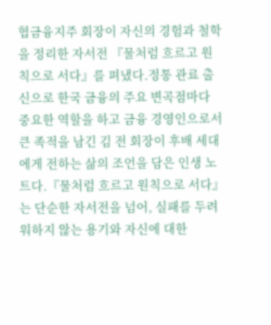협금융지주 회장이 자신의 경험과 철학을 정리한 자서전 『물처럼 흐르고 원칙으로 서다』를 펴냈다.정통 관료 출신으로 한국 금융의 주요 변곡점마다 중요한 역할을 하고 금융 경영인으로서 큰 족적을 남긴 김 전 회장이 후배 세대에게 전하는 삶의 조언을 담은 인생 노트다.『물처럼 흐르고 원칙으로 서다』는 단순한 자서전을 넘어, 실패를 두려워하지 않는 용기와 자신에 대한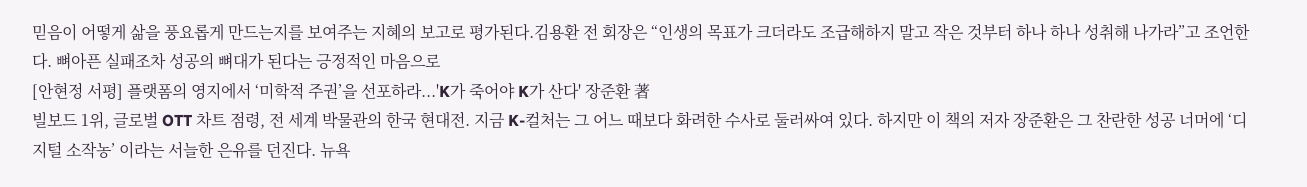믿음이 어떻게 삶을 풍요롭게 만드는지를 보여주는 지혜의 보고로 평가된다.김용환 전 회장은 “인생의 목표가 크더라도 조급해하지 말고 작은 것부터 하나 하나 성취해 나가라”고 조언한다. 뼈아픈 실패조차 성공의 뼈대가 된다는 긍정적인 마음으로
[안현정 서평] 플랫폼의 영지에서 ‘미학적 주권’을 선포하라...'K가 죽어야 K가 산다' 장준환 著
빌보드 1위, 글로벌 OTT 차트 점령, 전 세계 박물관의 한국 현대전. 지금 K-컬처는 그 어느 때보다 화려한 수사로 둘러싸여 있다. 하지만 이 책의 저자 장준환은 그 찬란한 성공 너머에 ‘디지털 소작농’ 이라는 서늘한 은유를 던진다. 뉴욕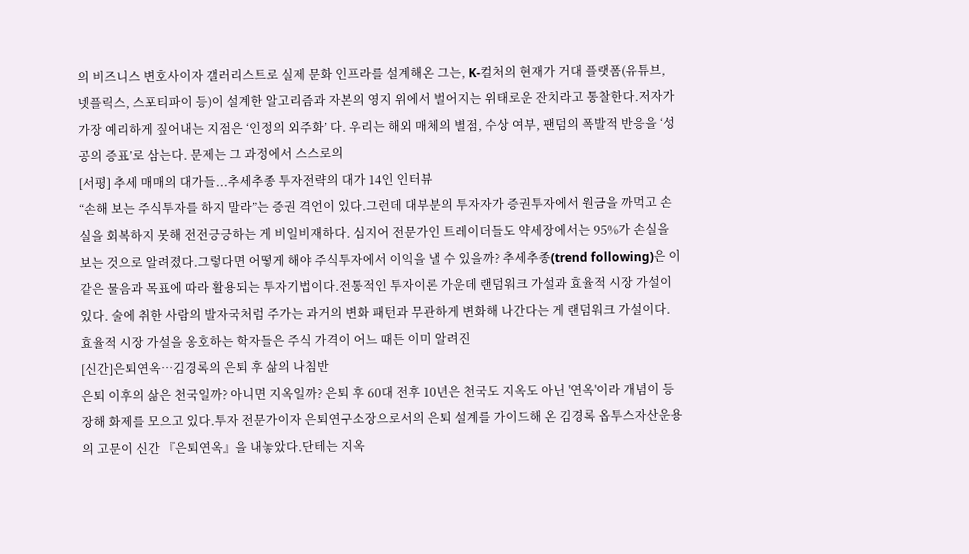의 비즈니스 변호사이자 갤러리스트로 실제 문화 인프라를 설계해온 그는, K-컬처의 현재가 거대 플랫폼(유튜브, 넷플릭스, 스포티파이 등)이 설계한 알고리즘과 자본의 영지 위에서 벌어지는 위태로운 잔치라고 통찰한다.저자가 가장 예리하게 짚어내는 지점은 ‘인정의 외주화’ 다. 우리는 해외 매체의 별점, 수상 여부, 팬덤의 폭발적 반응을 ‘성공의 증표’로 삼는다. 문제는 그 과정에서 스스로의
[서평] 추세 매매의 대가들...추세추종 투자전략의 대가 14인 인터뷰
“손해 보는 주식투자를 하지 말라”는 증권 격언이 있다.그런데 대부분의 투자자가 증권투자에서 원금을 까먹고 손실을 회복하지 못해 전전긍긍하는 게 비일비재하다. 심지어 전문가인 트레이더들도 약세장에서는 95%가 손실을 보는 것으로 알려졌다.그렇다면 어떻게 해야 주식투자에서 이익을 낼 수 있을까? 추세추종(trend following)은 이 같은 물음과 목표에 따라 활용되는 투자기법이다.전통적인 투자이론 가운데 랜덤워크 가설과 효율적 시장 가설이 있다. 술에 취한 사람의 발자국처럼 주가는 과거의 변화 패턴과 무관하게 변화해 나간다는 게 랜덤워크 가설이다.효율적 시장 가설을 옹호하는 학자들은 주식 가격이 어느 때든 이미 알려진
[신간]은퇴연옥…김경록의 은퇴 후 삶의 나침반
은퇴 이후의 삶은 천국일까? 아니면 지옥일까? 은퇴 후 60대 전후 10년은 천국도 지옥도 아닌 '연옥'이라 개념이 등장해 화제를 모으고 있다.투자 전문가이자 은퇴연구소장으로서의 은퇴 설계를 가이드해 온 김경록 옵투스자산운용의 고문이 신간 『은퇴연옥』을 내놓았다.단테는 지옥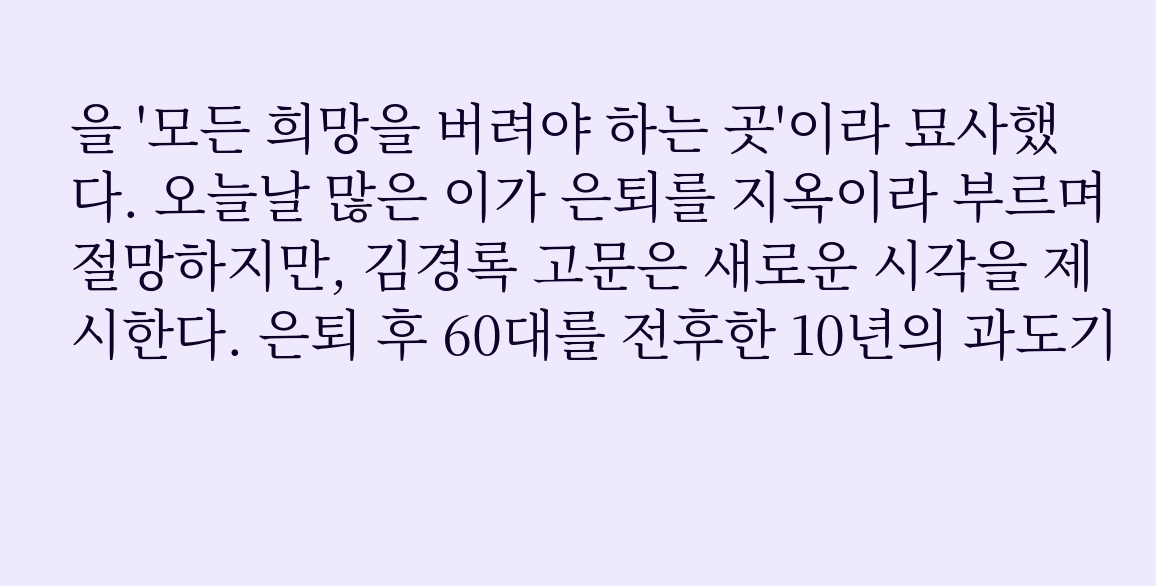을 '모든 희망을 버려야 하는 곳'이라 묘사했다. 오늘날 많은 이가 은퇴를 지옥이라 부르며 절망하지만, 김경록 고문은 새로운 시각을 제시한다. 은퇴 후 60대를 전후한 10년의 과도기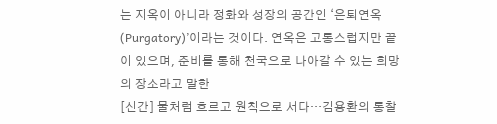는 지옥이 아니라 정화와 성장의 공간인 ‘은퇴연옥(Purgatory)’이라는 것이다. 연옥은 고통스럽지만 끝이 있으며, 준비를 통해 천국으로 나아갈 수 있는 희망의 장소라고 말한
[신간] 물처럼 흐르고 원칙으로 서다…김용환의 통찰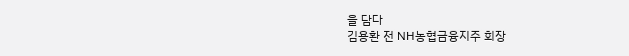을 담다
김용환 전 NH농협금융지주 회장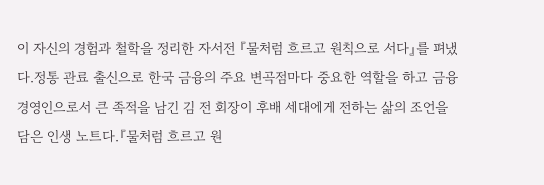이 자신의 경험과 철학을 정리한 자서전 『물처럼 흐르고 원칙으로 서다』를 펴냈다.정통 관료 출신으로 한국 금융의 주요 변곡점마다 중요한 역할을 하고 금융 경영인으로서 큰 족적을 남긴 김 전 회장이 후배 세대에게 전하는 삶의 조언을 담은 인생 노트다.『물처럼 흐르고 원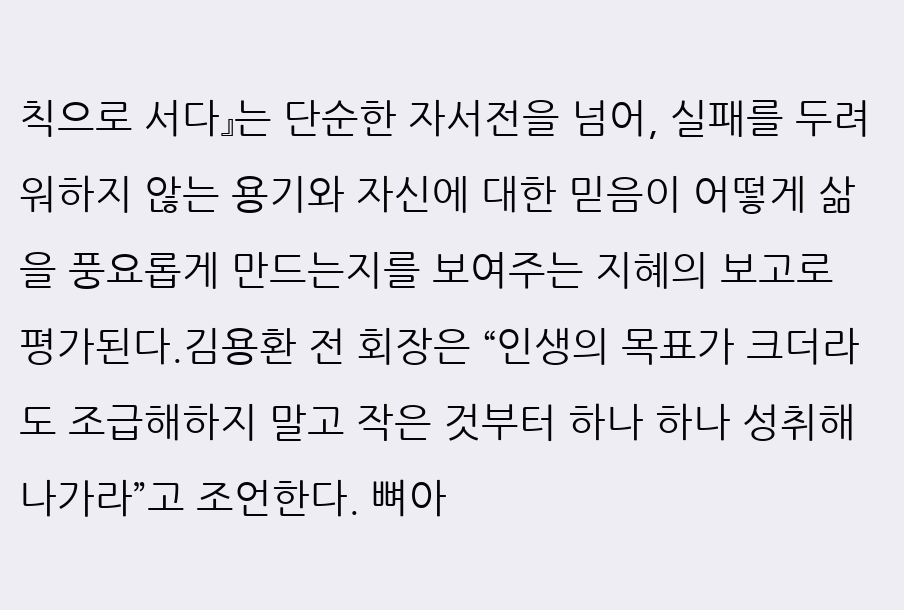칙으로 서다』는 단순한 자서전을 넘어, 실패를 두려워하지 않는 용기와 자신에 대한 믿음이 어떻게 삶을 풍요롭게 만드는지를 보여주는 지혜의 보고로 평가된다.김용환 전 회장은 “인생의 목표가 크더라도 조급해하지 말고 작은 것부터 하나 하나 성취해 나가라”고 조언한다. 뼈아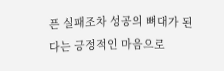픈 실패조차 성공의 뼈대가 된다는 긍정적인 마음으로